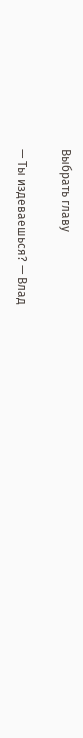Выбрать главу

— Ты издеваешься? — Влад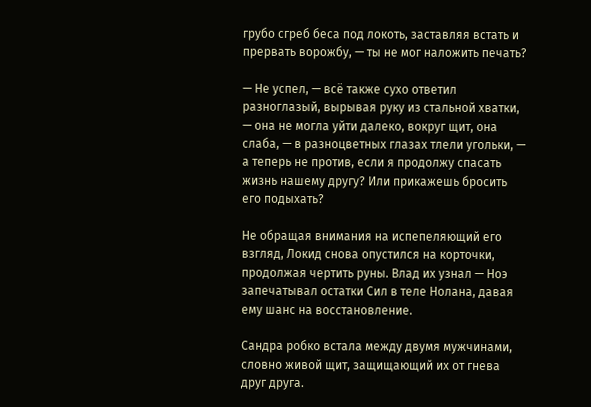грубо сгреб беса под локоть, заставляя встать и прервать ворожбу, — ты не мог наложить печать?

— Не успел, — всё также сухо ответил разноглазый, вырывая руку из стальной хватки, — она не могла уйти далеко, вокруг щит, она слаба, — в разноцветных глазах тлели угольки, — а теперь не против, если я продолжу спасать жизнь нашему другу? Или прикажешь бросить его подыхать?

Не обращая внимания на испепеляющий его взгляд, Локид снова опустился на корточки, продолжая чертить руны. Влад их узнал — Ноэ запечатывал остатки Сил в теле Нолана, давая ему шанс на восстановление.

Сандра робко встала между двумя мужчинами, словно живой щит, защищающий их от гнева друг друга.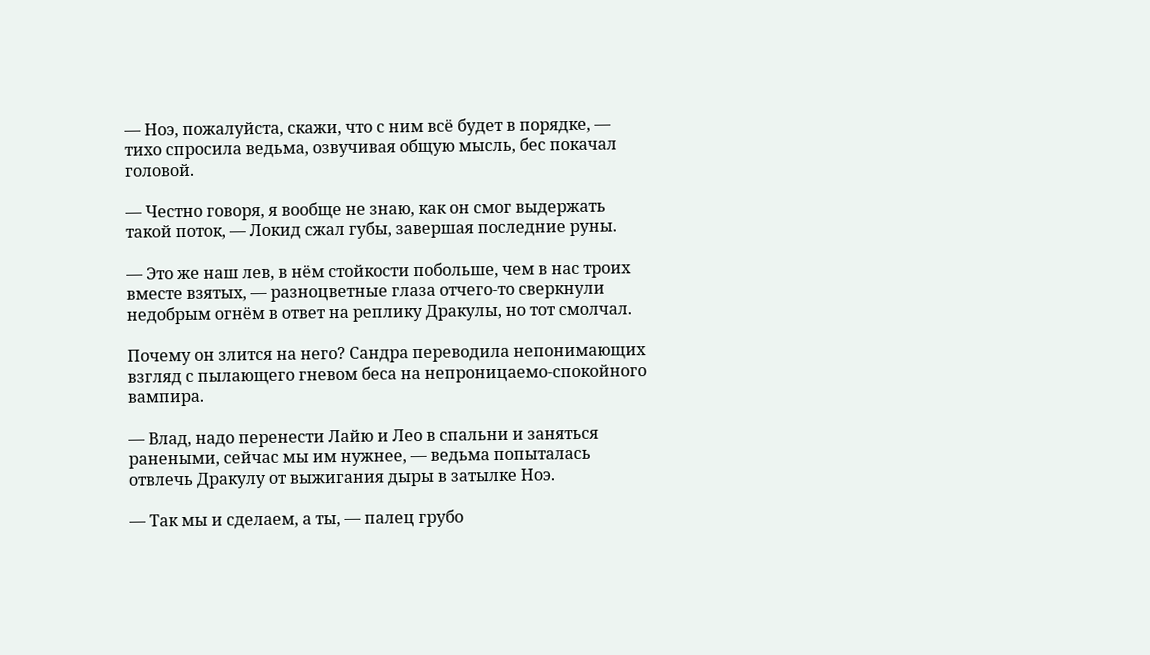— Ноэ, пожалуйста, скажи, что с ним всё будет в порядке, — тихо спросила ведьма, озвучивая общую мысль, бес покачал головой.

— Честно говоря, я вообще не знаю, как он смог выдержать такой поток, — Локид сжал губы, завершая последние руны.

— Это же наш лев, в нём стойкости побольше, чем в нас троих вместе взятых, — разноцветные глаза отчего-то сверкнули недобрым огнём в ответ на реплику Дракулы, но тот смолчал.

Почему он злится на него? Сандра переводила непонимающих взгляд с пылающего гневом беса на непроницаемо-спокойного вампира.

— Влад, надо перенести Лайю и Лео в спальни и заняться ранеными, сейчас мы им нужнее, — ведьма попыталась отвлечь Дракулу от выжигания дыры в затылке Ноэ.

— Так мы и сделаем, а ты, — палец грубо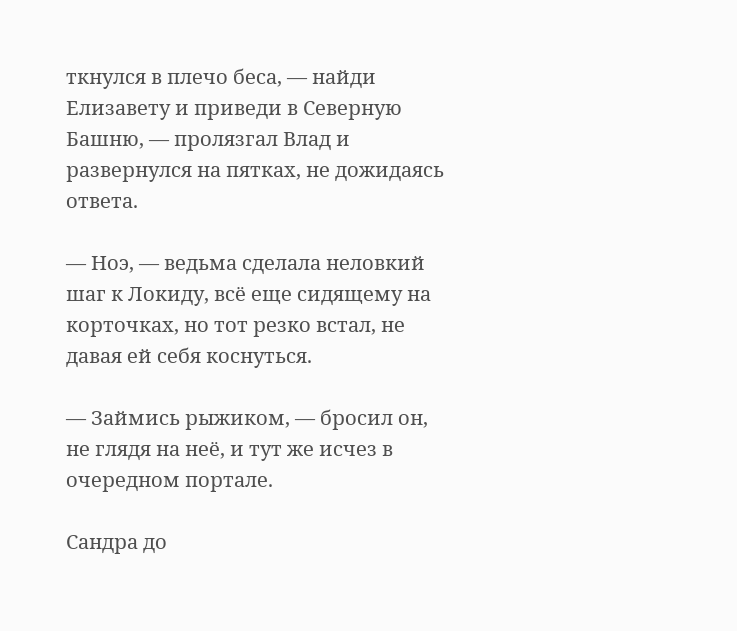ткнулся в плечо беса, — найди Елизавету и приведи в Северную Башню, — пролязгал Влад и развернулся на пятках, не дожидаясь ответа.

— Ноэ, — ведьма сделала неловкий шаг к Локиду, всё еще сидящему на корточках, но тот резко встал, не давая ей себя коснуться.

— Займись рыжиком, — бросил он, не глядя на неё, и тут же исчез в очередном портале.

Сандра до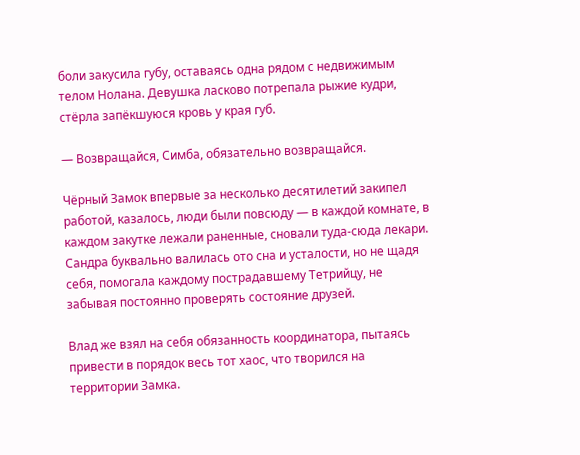боли закусила губу, оставаясь одна рядом с недвижимым телом Нолана. Девушка ласково потрепала рыжие кудри, стёрла запёкшуюся кровь у края губ.

— Возвращайся, Симба, обязательно возвращайся.

Чёрный Замок впервые за несколько десятилетий закипел работой, казалось, люди были повсюду — в каждой комнате, в каждом закутке лежали раненные, сновали туда-сюда лекари. Сандра буквально валилась ото сна и усталости, но не щадя себя, помогала каждому пострадавшему Тетрийцу, не забывая постоянно проверять состояние друзей.

Влад же взял на себя обязанность координатора, пытаясь привести в порядок весь тот хаос, что творился на территории Замка.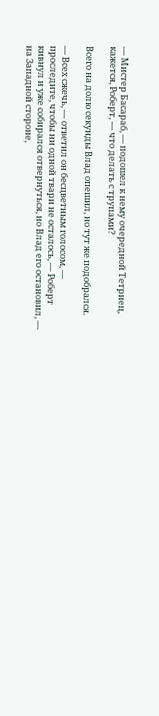— Мистер Басараб, — подошел к нему очередной Тетриец, кажется, Роберт, — что делать с трупами?

Всего на долю секунды Влад опешил, но тут же подобрался.

— Всех сжечь, — ответил он бесцветным голосом, — проследите, чтобы ни одной твари не осталось, — Роберт кивнул и уже собирался отвернуться, но Влад его остановил, — на Западной стороне,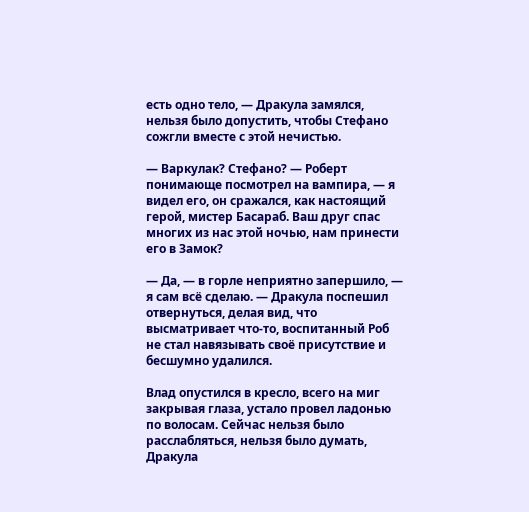есть одно тело, — Дракула замялся, нельзя было допустить, чтобы Стефано сожгли вместе с этой нечистью.

— Варкулак? Стефано? — Роберт понимающе посмотрел на вампира, — я видел его, он сражался, как настоящий герой, мистер Басараб. Ваш друг спас многих из нас этой ночью, нам принести его в Замок?

— Да, — в горле неприятно запершило, — я сам всё сделаю. — Дракула поспешил отвернуться, делая вид, что высматривает что-то, воспитанный Роб не стал навязывать своё присутствие и бесшумно удалился.

Влад опустился в кресло, всего на миг закрывая глаза, устало провел ладонью по волосам. Сейчас нельзя было расслабляться, нельзя было думать, Дракула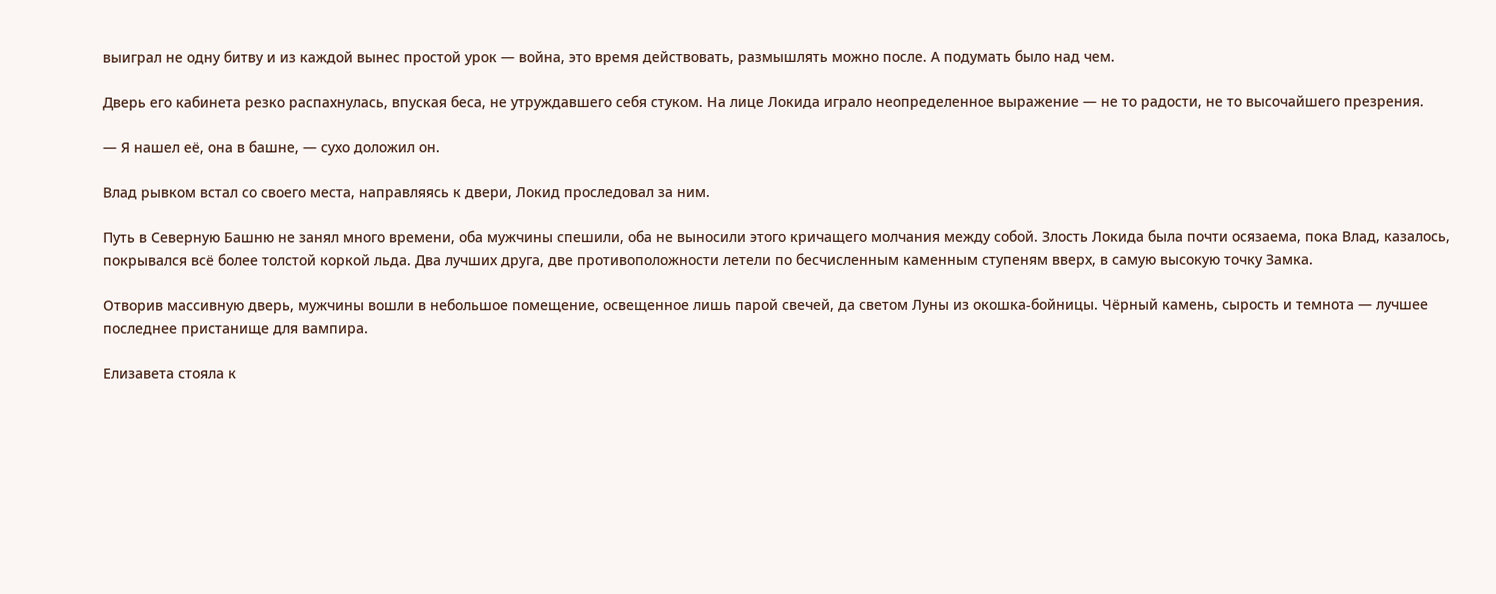выиграл не одну битву и из каждой вынес простой урок — война, это время действовать, размышлять можно после. А подумать было над чем.

Дверь его кабинета резко распахнулась, впуская беса, не утруждавшего себя стуком. На лице Локида играло неопределенное выражение — не то радости, не то высочайшего презрения.

— Я нашел её, она в башне, — сухо доложил он.

Влад рывком встал со своего места, направляясь к двери, Локид проследовал за ним.

Путь в Северную Башню не занял много времени, оба мужчины спешили, оба не выносили этого кричащего молчания между собой. Злость Локида была почти осязаема, пока Влад, казалось, покрывался всё более толстой коркой льда. Два лучших друга, две противоположности летели по бесчисленным каменным ступеням вверх, в самую высокую точку Замка.

Отворив массивную дверь, мужчины вошли в небольшое помещение, освещенное лишь парой свечей, да светом Луны из окошка-бойницы. Чёрный камень, сырость и темнота — лучшее последнее пристанище для вампира.

Елизавета стояла к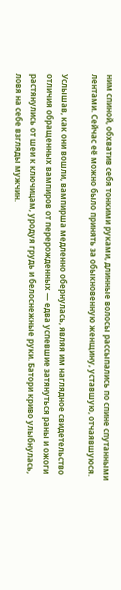ним спиной, обхватив себя тонкими руками, длинные волосы рассыпались по спине спутанными лентами. Сейчас её можно было принять за обыкновенную женщину, уставшую, отчаявшуюся.

Услышав, как они вошли, вампирша медленно обернулась, являя им наглядное свидетельство отличия обращенных вампиров от перерожденных — едва успевшие затянуться раны и ожоги растянулись от шеи к ключицам, уродуя грудь и белоснежные руки. Батори криво улыбнулась, ловя на себе взгляды мужчин.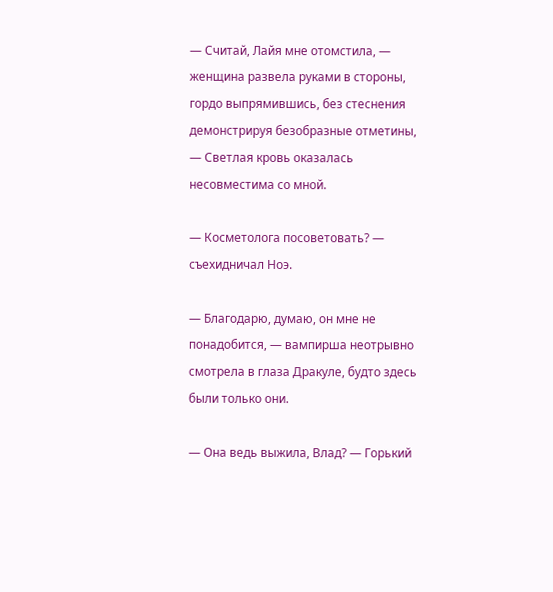— Считай, Лайя мне отомстила, — женщина развела руками в стороны, гордо выпрямившись, без стеснения демонстрируя безобразные отметины, — Светлая кровь оказалась несовместима со мной.

— Косметолога посоветовать? — съехидничал Ноэ.

— Благодарю, думаю, он мне не понадобится, — вампирша неотрывно смотрела в глаза Дракуле, будто здесь были только они.

— Она ведь выжила, Влад? — Горький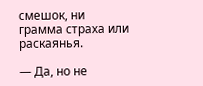смешок, ни грамма страха или раскаянья.

— Да, но не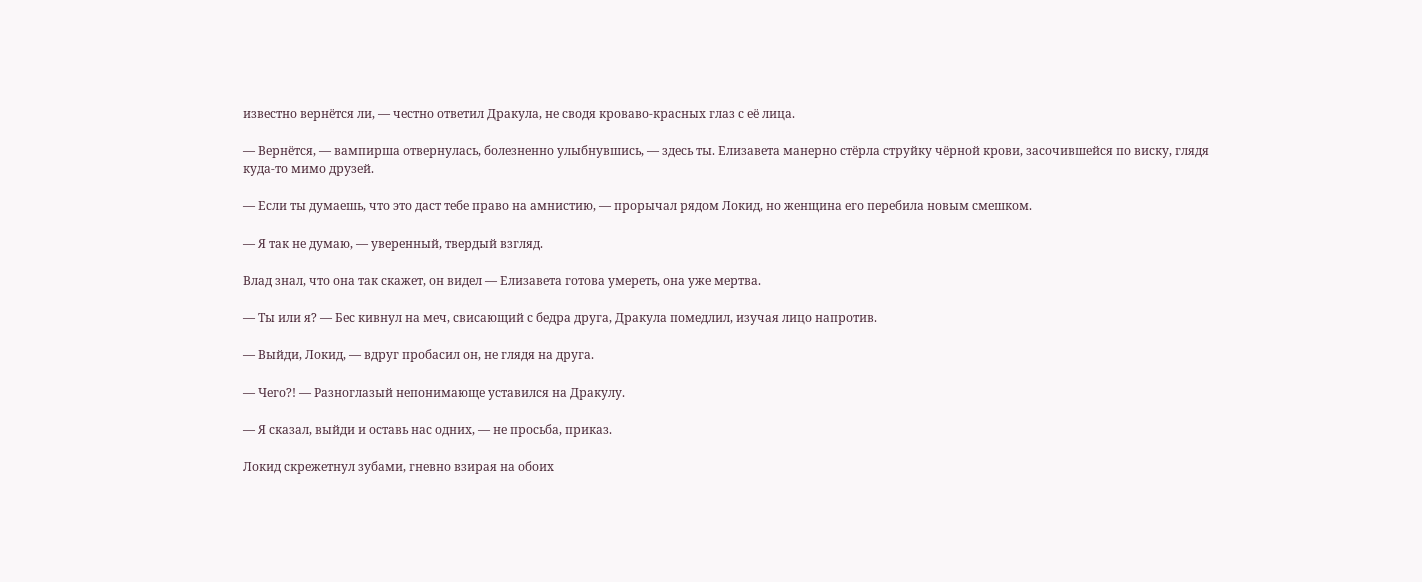известно вернётся ли, — честно ответил Дракула, не сводя кроваво-красных глаз с её лица.

— Вернётся, — вампирша отвернулась, болезненно улыбнувшись, — здесь ты. Елизавета манерно стёрла струйку чёрной крови, засочившейся по виску, глядя куда-то мимо друзей.

— Если ты думаешь, что это даст тебе право на амнистию, — прорычал рядом Локид, но женщина его перебила новым смешком.

— Я так не думаю, — уверенный, твердый взгляд.

Влад знал, что она так скажет, он видел — Елизавета готова умереть, она уже мертва.

— Ты или я? — Бес кивнул на меч, свисающий с бедра друга, Дракула помедлил, изучая лицо напротив.

— Выйди, Локид, — вдруг пробасил он, не глядя на друга.

— Чего?! — Разноглазый непонимающе уставился на Дракулу.

— Я сказал, выйди и оставь нас одних, — не просьба, приказ.

Локид скрежетнул зубами, гневно взирая на обоих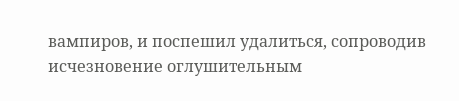вампиров, и поспешил удалиться, сопроводив исчезновение оглушительным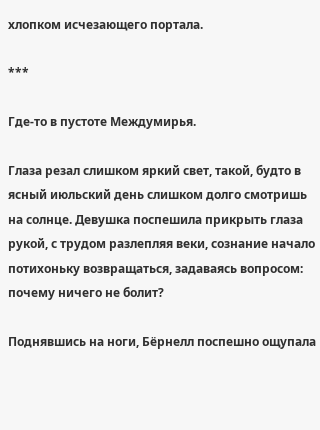хлопком исчезающего портала.

***

Где-то в пустоте Междумирья.

Глаза резал слишком яркий свет, такой, будто в ясный июльский день слишком долго смотришь на солнце. Девушка поспешила прикрыть глаза рукой, с трудом разлепляя веки, сознание начало потихоньку возвращаться, задаваясь вопросом: почему ничего не болит?

Поднявшись на ноги, Бёрнелл поспешно ощупала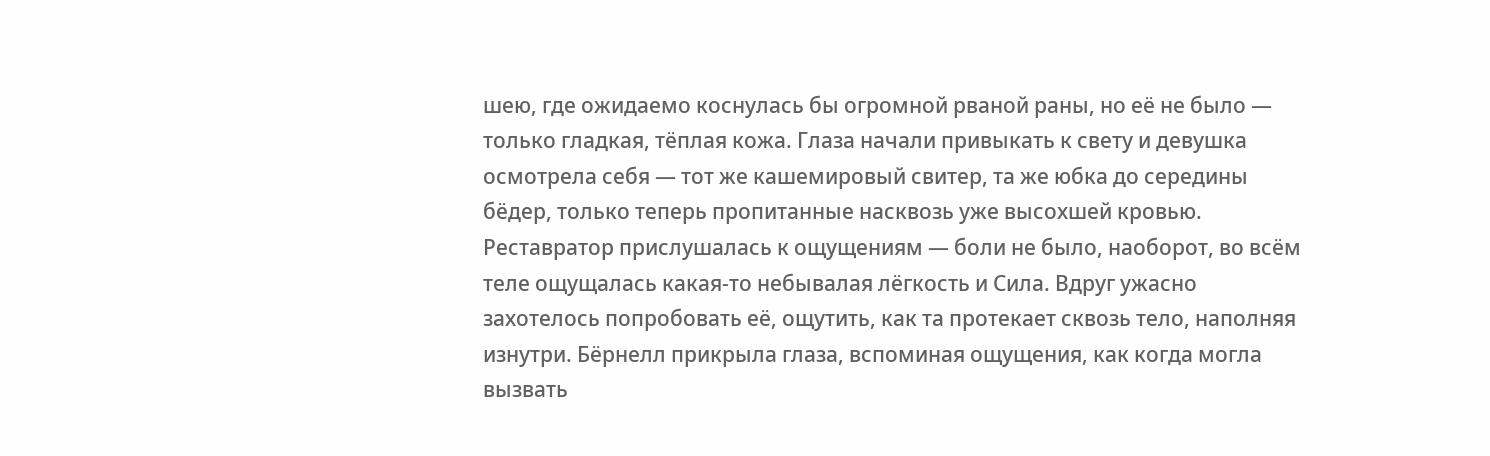шею, где ожидаемо коснулась бы огромной рваной раны, но её не было — только гладкая, тёплая кожа. Глаза начали привыкать к свету и девушка осмотрела себя — тот же кашемировый свитер, та же юбка до середины бёдер, только теперь пропитанные насквозь уже высохшей кровью. Реставратор прислушалась к ощущениям — боли не было, наоборот, во всём теле ощущалась какая-то небывалая лёгкость и Сила. Вдруг ужасно захотелось попробовать её, ощутить, как та протекает сквозь тело, наполняя изнутри. Бёрнелл прикрыла глаза, вспоминая ощущения, как когда могла вызвать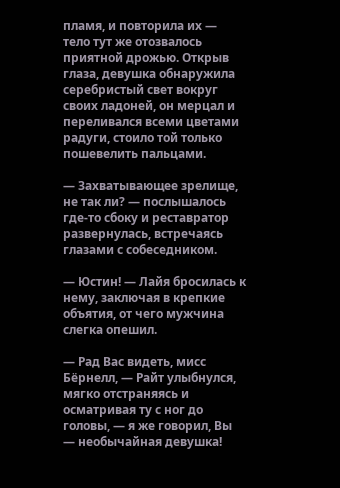пламя, и повторила их — тело тут же отозвалось приятной дрожью. Открыв глаза, девушка обнаружила серебристый свет вокруг своих ладоней, он мерцал и переливался всеми цветами радуги, стоило той только пошевелить пальцами.

— Захватывающее зрелище, не так ли? — послышалось где-то сбоку и реставратор развернулась, встречаясь глазами с собеседником.

— Юстин! — Лайя бросилась к нему, заключая в крепкие объятия, от чего мужчина слегка опешил.

— Рад Вас видеть, мисс Бёрнелл, — Райт улыбнулся, мягко отстраняясь и осматривая ту с ног до головы, — я же говорил, Вы — необычайная девушка!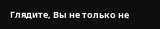Глядите, Вы не только не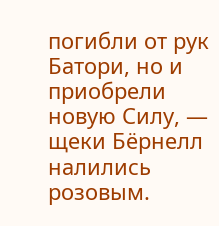погибли от рук Батори, но и приобрели новую Силу, — щеки Бёрнелл налились розовым.